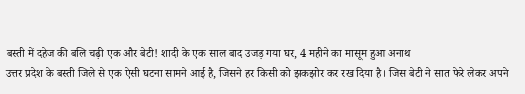बस्ती में दहेज की बलि चढ़ी एक और बेटी! शादी के एक साल बाद उजड़ गया घर, 4 महीने का मासूम हुआ अनाथ
उत्तर प्रदेश के बस्ती जिले से एक ऐसी घटना सामने आई है, जिसने हर किसी को झकझोर कर रख दिया है। जिस बेटी ने सात फेरे लेकर अपने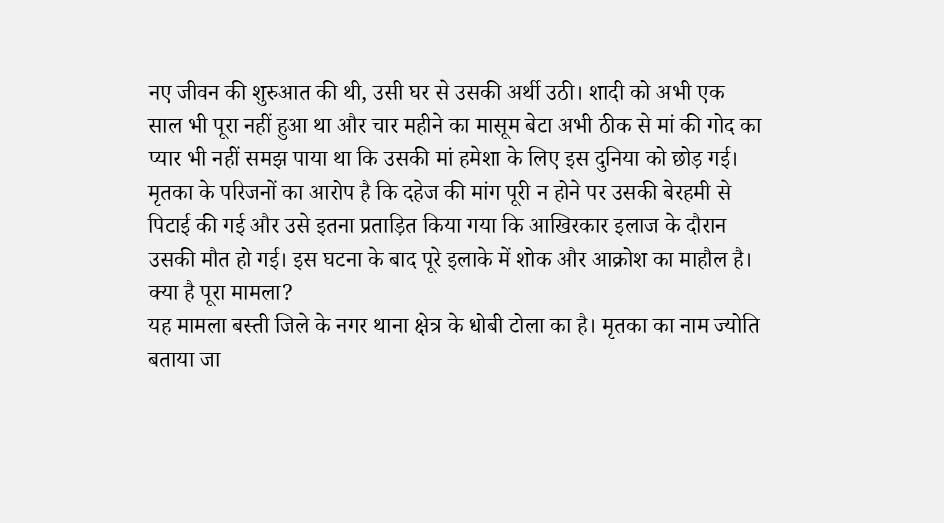नए जीवन की शुरुआत की थी, उसी घर से उसकी अर्थी उठी। शादी को अभी एक साल भी पूरा नहीं हुआ था और चार महीने का मासूम बेटा अभी ठीक से मां की गोद का प्यार भी नहीं समझ पाया था कि उसकी मां हमेशा के लिए इस दुनिया को छोड़ गई।
मृतका के परिजनों का आरोप है कि दहेज की मांग पूरी न होने पर उसकी बेरहमी से पिटाई की गई और उसे इतना प्रताड़ित किया गया कि आखिरकार इलाज के दौरान उसकी मौत हो गई। इस घटना के बाद पूरे इलाके में शोक और आक्रोश का माहौल है।
क्या है पूरा मामला?
यह मामला बस्ती जिले के नगर थाना क्षेत्र के धोबी टोला का है। मृतका का नाम ज्योति बताया जा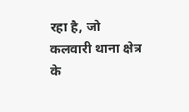रहा है, जो कलवारी थाना क्षेत्र के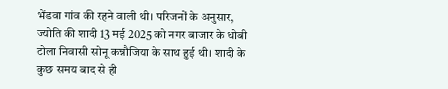भेंडवा गांव की रहने वाली थी। परिजनों के अनुसार, ज्योति की शादी 13 मई 2025 को नगर बाजार के धोबी टोला निवासी सोनू कन्नौजिया के साथ हुई थी। शादी के कुछ समय बाद से ही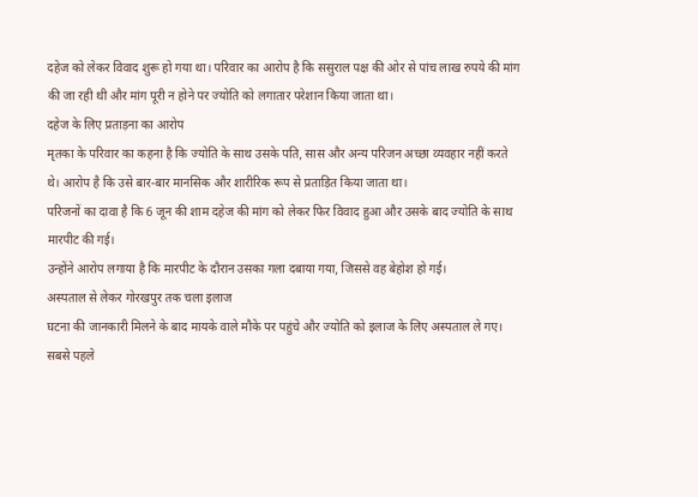दहेज को लेकर विवाद शुरू हो गया था। परिवार का आरोप है कि ससुराल पक्ष की ओर से पांच लाख रुपये की मांग की जा रही थी और मांग पूरी न होने पर ज्योति को लगातार परेशान किया जाता था।
दहेज के लिए प्रताड़ना का आरोप
मृतका के परिवार का कहना है कि ज्योति के साथ उसके पति, सास और अन्य परिजन अच्छा व्यवहार नहीं करते थे। आरोप है कि उसे बार-बार मानसिक और शारीरिक रूप से प्रताड़ित किया जाता था।
परिजनों का दावा है कि 6 जून की शाम दहेज की मांग को लेकर फिर विवाद हुआ और उसके बाद ज्योति के साथ मारपीट की गई।
उन्होंने आरोप लगाया है कि मारपीट के दौरान उसका गला दबाया गया, जिससे वह बेहोश हो गई।
अस्पताल से लेकर गोरखपुर तक चला इलाज
घटना की जानकारी मिलने के बाद मायके वाले मौके पर पहुंचे और ज्योति को इलाज के लिए अस्पताल ले गए। सबसे पहले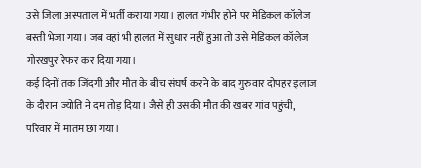उसे जिला अस्पताल में भर्ती कराया गया। हालत गंभीर होने पर मेडिकल कॉलेज बस्ती भेजा गया। जब वहां भी हालत में सुधार नहीं हुआ तो उसे मेडिकल कॉलेज गोरखपुर रेफर कर दिया गया।
कई दिनों तक जिंदगी और मौत के बीच संघर्ष करने के बाद गुरुवार दोपहर इलाज के दौरान ज्योति ने दम तोड़ दिया। जैसे ही उसकी मौत की खबर गांव पहुंची, परिवार में मातम छा गया।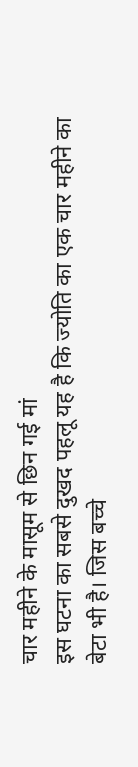चार महीने के मासूम से छिन गई मां
इस घटना का सबसे दुखद पहलू यह है कि ज्योति का एक चार महीने का बेटा भी है। जिस बच्चे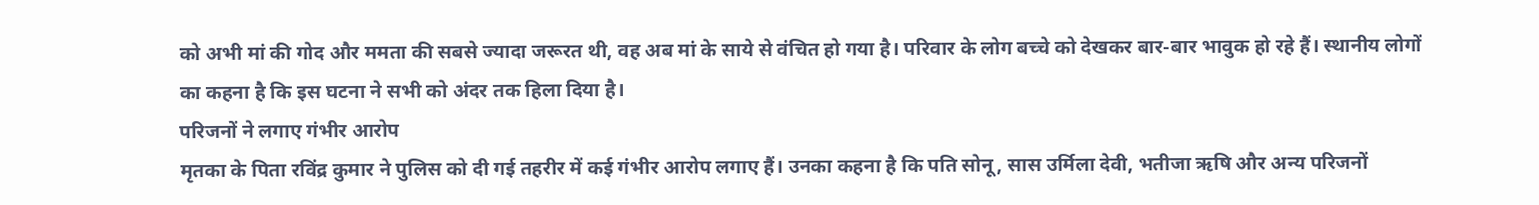को अभी मां की गोद और ममता की सबसे ज्यादा जरूरत थी, वह अब मां के साये से वंचित हो गया है। परिवार के लोग बच्चे को देखकर बार-बार भावुक हो रहे हैं। स्थानीय लोगों का कहना है कि इस घटना ने सभी को अंदर तक हिला दिया है।
परिजनों ने लगाए गंभीर आरोप
मृतका के पिता रविंद्र कुमार ने पुलिस को दी गई तहरीर में कई गंभीर आरोप लगाए हैं। उनका कहना है कि पति सोनू, सास उर्मिला देवी, भतीजा ऋषि और अन्य परिजनों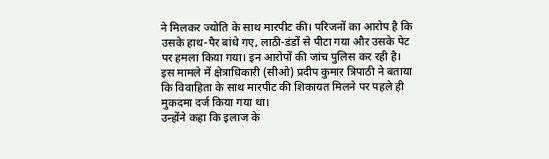ने मिलकर ज्योति के साथ मारपीट की। परिजनों का आरोप है कि उसके हाथ-पैर बांधे गए, लाठी-डंडों से पीटा गया और उसके पेट पर हमला किया गया। इन आरोपों की जांच पुलिस कर रही है। इस मामले में क्षेत्राधिकारी (सीओ) प्रदीप कुमार त्रिपाठी ने बताया कि विवाहिता के साथ मारपीट की शिकायत मिलने पर पहले ही मुकदमा दर्ज किया गया था।
उन्होंने कहा कि इलाज के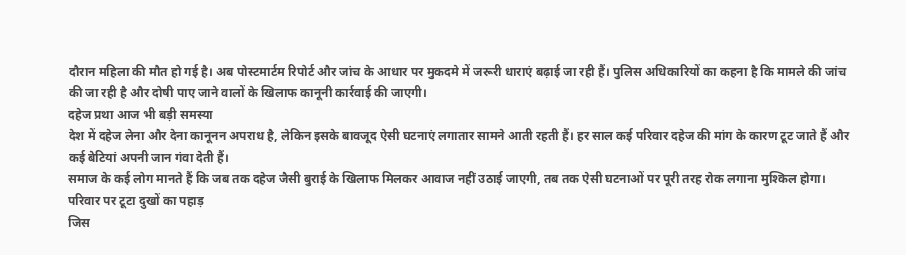दौरान महिला की मौत हो गई है। अब पोस्टमार्टम रिपोर्ट और जांच के आधार पर मुकदमे में जरूरी धाराएं बढ़ाई जा रही हैं। पुलिस अधिकारियों का कहना है कि मामले की जांच की जा रही है और दोषी पाए जाने वालों के खिलाफ कानूनी कार्रवाई की जाएगी।
दहेज प्रथा आज भी बड़ी समस्या
देश में दहेज लेना और देना कानूनन अपराध है, लेकिन इसके बावजूद ऐसी घटनाएं लगातार सामने आती रहती हैं। हर साल कई परिवार दहेज की मांग के कारण टूट जाते हैं और कई बेटियां अपनी जान गंवा देती हैं।
समाज के कई लोग मानते हैं कि जब तक दहेज जैसी बुराई के खिलाफ मिलकर आवाज नहीं उठाई जाएगी, तब तक ऐसी घटनाओं पर पूरी तरह रोक लगाना मुश्किल होगा।
परिवार पर टूटा दुखों का पहाड़
जिस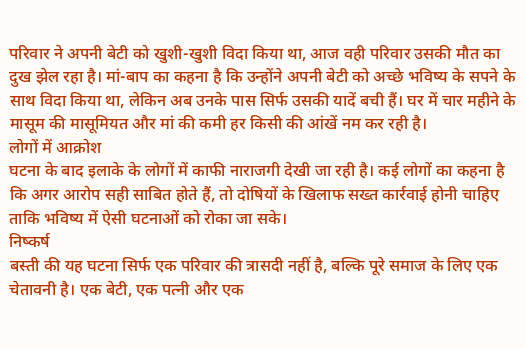परिवार ने अपनी बेटी को खुशी-खुशी विदा किया था, आज वही परिवार उसकी मौत का दुख झेल रहा है। मां-बाप का कहना है कि उन्होंने अपनी बेटी को अच्छे भविष्य के सपने के साथ विदा किया था, लेकिन अब उनके पास सिर्फ उसकी यादें बची हैं। घर में चार महीने के मासूम की मासूमियत और मां की कमी हर किसी की आंखें नम कर रही है।
लोगों में आक्रोश
घटना के बाद इलाके के लोगों में काफी नाराजगी देखी जा रही है। कई लोगों का कहना है कि अगर आरोप सही साबित होते हैं, तो दोषियों के खिलाफ सख्त कार्रवाई होनी चाहिए ताकि भविष्य में ऐसी घटनाओं को रोका जा सके।
निष्कर्ष
बस्ती की यह घटना सिर्फ एक परिवार की त्रासदी नहीं है, बल्कि पूरे समाज के लिए एक चेतावनी है। एक बेटी, एक पत्नी और एक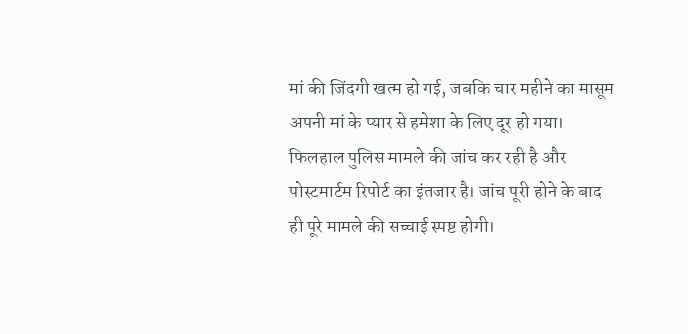मां की जिंदगी खत्म हो गई, जबकि चार महीने का मासूम अपनी मां के प्यार से हमेशा के लिए दूर हो गया। फिलहाल पुलिस मामले की जांच कर रही है और पोस्टमार्टम रिपोर्ट का इंतजार है। जांच पूरी होने के बाद ही पूरे मामले की सच्चाई स्पष्ट होगी।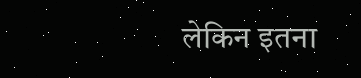लेकिन इतना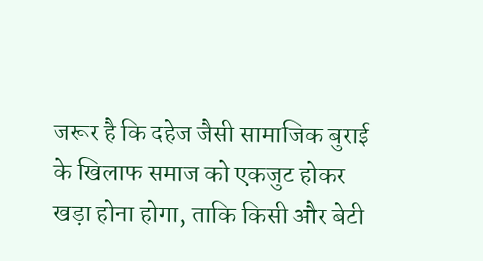जरूर है कि दहेज जैसी सामाजिक बुराई के खिलाफ समाज को एकजुट होकर खड़ा होना होगा, ताकि किसी और बेटी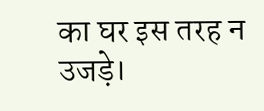का घर इस तरह न उजड़े।